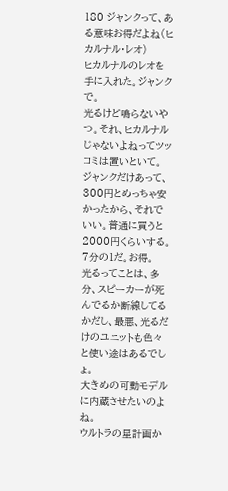180 ジャンクって、ある意味お得だよね(ヒカルナル・レオ)
ヒカルナルのレオを手に入れた。ジャンクで。
光るけど鳴らないやつ。それ、ヒカルナルじゃないよねってツッコミは置いといて。
ジャンクだけあって、300円とめっちゃ安かったから、それでいい。普通に買うと2000円くらいする。7分の1だ。お得。
光るってことは、多分、スピーカーが死んでるか断線してるかだし、最悪、光るだけのユニットも色々と使い途はあるでしょ。
大きめの可動モデルに内蔵させたいのよね。
ウルトラの星計画か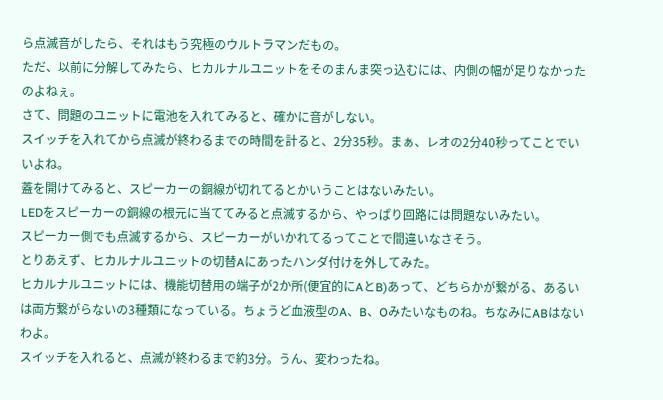ら点滅音がしたら、それはもう究極のウルトラマンだもの。
ただ、以前に分解してみたら、ヒカルナルユニットをそのまんま突っ込むには、内側の幅が足りなかったのよねぇ。
さて、問題のユニットに電池を入れてみると、確かに音がしない。
スイッチを入れてから点滅が終わるまでの時間を計ると、2分35秒。まぁ、レオの2分40秒ってことでいいよね。
蓋を開けてみると、スピーカーの銅線が切れてるとかいうことはないみたい。
LEDをスピーカーの銅線の根元に当ててみると点滅するから、やっぱり回路には問題ないみたい。
スピーカー側でも点滅するから、スピーカーがいかれてるってことで間違いなさそう。
とりあえず、ヒカルナルユニットの切替Aにあったハンダ付けを外してみた。
ヒカルナルユニットには、機能切替用の端子が2か所(便宜的にAとB)あって、どちらかが繋がる、あるいは両方繋がらないの3種類になっている。ちょうど血液型のA、B、Oみたいなものね。ちなみにABはないわよ。
スイッチを入れると、点滅が終わるまで約3分。うん、変わったね。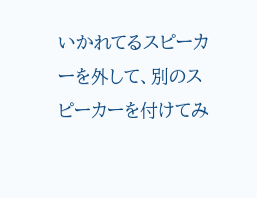いかれてるスピーカーを外して、別のスピーカーを付けてみ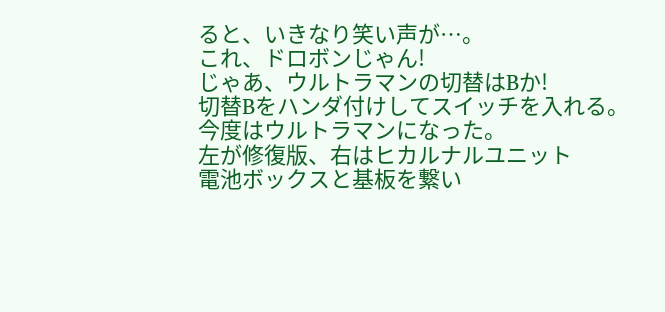ると、いきなり笑い声が…。
これ、ドロボンじゃん!
じゃあ、ウルトラマンの切替はBか!
切替Bをハンダ付けしてスイッチを入れる。今度はウルトラマンになった。
左が修復版、右はヒカルナルユニット
電池ボックスと基板を繋い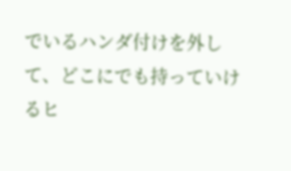でいるハンダ付けを外して、どこにでも持っていけるヒ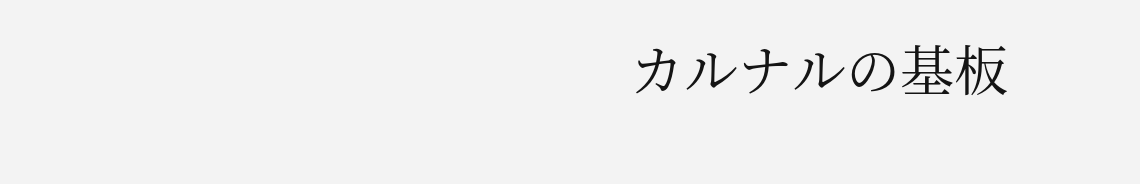カルナルの基板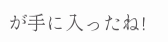が手に入ったね!